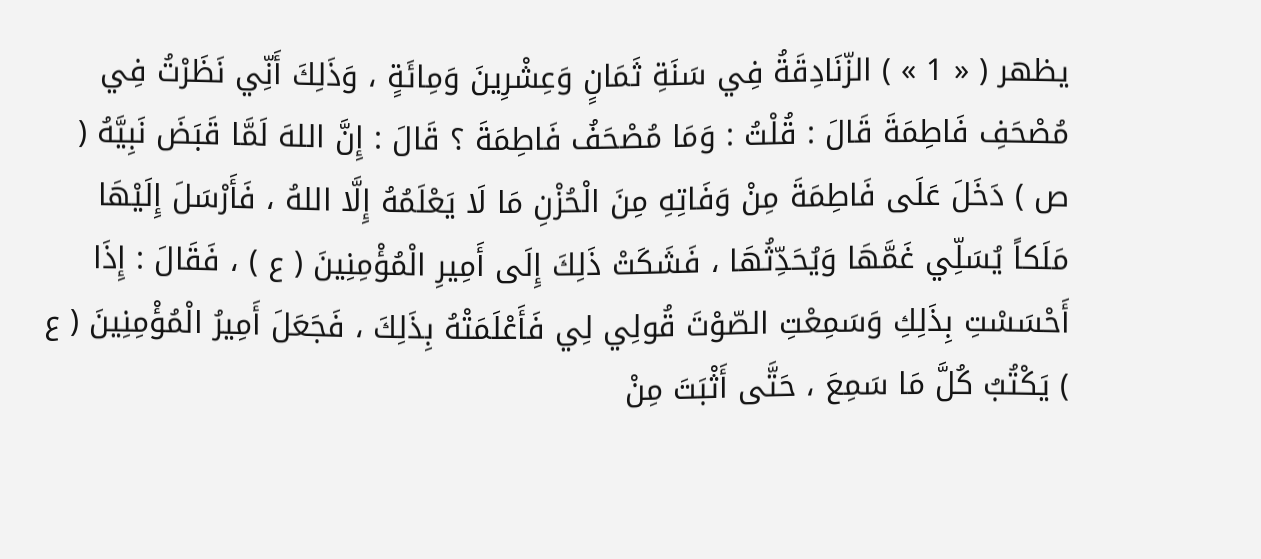يظهر ( « 1 » ) الزّنَادِقَةُ فِي سَنَةِ ثَمَانٍ وَعِشْرِينَ وَمِائَةٍ ، وَذَلِكَ أَنِّي نَظَرْتُ فِي مُصْحَفِ فَاطِمَةَ قَالَ : قُلْتُ : وَمَا مُصْحَفُ فَاطِمَةَ ؟ قَالَ : إِنَّ اللهَ لَمَّا قَبَضَ نَبِيَّهُ ( ص ) دَخَلَ عَلَى فَاطِمَةَ مِنْ وَفَاتِهِ مِنَ الْحُزْنِ مَا لَا يَعْلَمُهُ إِلَّا اللهُ ، فَأَرْسَلَ إِلَيْهَا مَلَكاً يُسَلِّي غَمَّهَا وَيُحَدِّثُهَا ، فَشَكَتْ ذَلِكَ إِلَى أَمِيرِ الْمُؤْمِنِينَ ( ع ) ، فَقَالَ : إِذَا أَحْسَسْتِ بِذَلِكِ وَسَمِعْتِ الصّوْتَ قُولِي لِي فَأَعْلَمَتْهُ بِذَلِكَ ، فَجَعَلَ أَمِيرُ الْمُؤْمِنِينَ ( ع ) يَكْتُبُ كُلَّ مَا سَمِعَ ، حَتَّى أَثْبَتَ مِنْ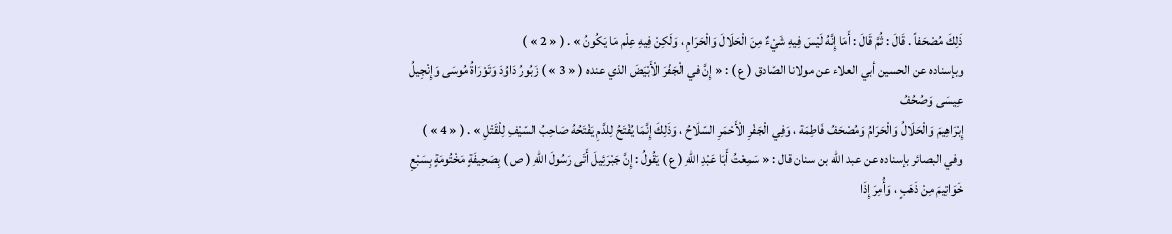ذَلِكَ مُصْحَفاً . قَالَ : ثُمَّ قَالَ : أَمَا إِنَّهُ لَيْسَ فِيهِ شَيْءٌ مِنَ الْحَلَالَ وَالْحَرَامِ ، وَلَكِنْ فِيهِ عِلْم مَا يَكُونُ » . ( « 2 » )
وبإسناده عن الحسين أبي العلاء عن مولانا الصّادق ( ع ) : « إِنَّ في الْجَفْرَ الْأَبْيَضَ الذي عنده ( « 3 » ) زَبُورُ دَاوُدَ وَتَوْرَاةُ مُوسَى وَإِنْجِيلُ عِيسَى وَصُحُفُ
إِبْرَاهِيمَ وَالْحَلَالُ وَالْحَرَامُ وَمُصْحَفُ فَاطِمَة ، وَفِي الْجَفْرِ الْأَحْمَرِ السّلَاحُ ، وَذَلِكَ إِنَّمَا يُفْتَحُ لِلدَّمِ يَفْتَحُهُ صَاحِبُ السّيْفِ لِلْقَتْلِ » . ( « 4 » )
وفي البصائر بإسناده عن عبد الله بن سنان قال : « سَمِعْتُ أَبَا عَبْدِ اللهِ ( ع ) يَقُولُ : إِنَّ جَبْرَئِيلَ أَتَى رَسُولَ اللهِ ( ص ) بِصَحِيفَةٍ مَخْتُومَةٍ بِسَبْعِ خَوَاتِيمَ مِنْ ذَهَبٍ ، وَأُمِرَ إِذَا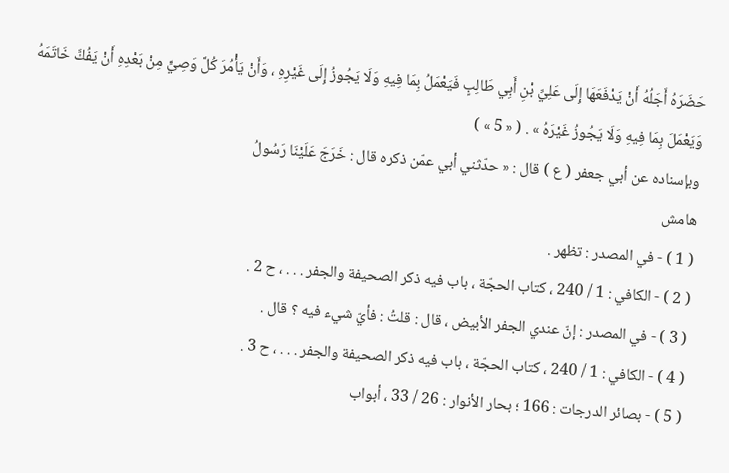حَضَرَهُ أَجَلُهُ أَنْ يَدْفَعَهَا إِلَى عَلِيِّ بْنِ أَبِي طَالِبٍ فَيَعْمَلُ بِمَا فِيهِ وَلَا يَجُوزُ إِلَى غَيْرِهِ ، وَأَنْ يَأْمُرَ كُلَّ وَصِيٍّ مِنْ بَعْدِهِ أَنْ يَفُكَّ خَاتَمَهُ وَيَعْمَلَ بِمَا فِيهِ وَلَا يَجُوزُ غَيْرَهُ » . ( « 5 » )
وبإسناده عن أبي جعفر ( ع ) قال : « حدّثني أبي عمّن ذكره قال : خَرَجَ عَلَيْنَا رَسُولُ
هامش
( 1 ) - في المصدر : تظهر .
( 2 ) - الكافي : 1 / 240 ، كتاب الحجّة ، باب فيه ذكر الصحيفة والجفر . . . ، ح 2 .
( 3 ) - في المصدر : إنّ عندي الجفر الأبيض ، قال : قلتُ : فأيّ شيء فيه ؟ قال .
( 4 ) - الكافي : 1 / 240 ، كتاب الحجّة ، باب فيه ذكر الصحيفة والجفر . . . ، ح 3 .
( 5 ) - بصائر الدرجات : 166 ؛ بحار الأنوار : 26 / 33 ، أبواب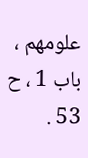علومهم ، باب 1 ، ح 53 .